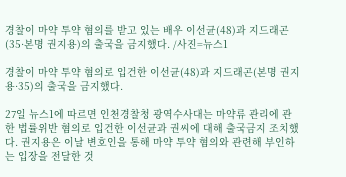경찰이 마약 투약 혐의를 받고 있는 배우 이선균(48)과 지드래곤(35·본명 권지용)의 출국을 금지했다. /사진=뉴스1

경찰이 마약 투약 혐의로 입건한 이선균(48)과 지드래곤(본명 권지용·35)의 출국을 금지했다.

27일 뉴스1에 따르면 인천경찰청 광역수사대는 마약류 관리에 관한 법률위반 혐의로 입건한 이선균과 권씨에 대해 출국금지 조치했다. 권지용은 이날 변호인을 통해 마약 투약 혐의와 관련해 부인하는 입장을 전달한 것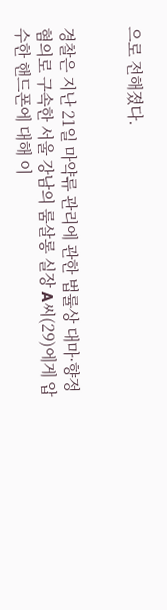으로 전해졌다.


경찰은 지난 21일 마약류 관리에 관한 법률상 대마·향정 혐의로 구속한 서울 강남의 룸살롱 실장 A씨(29)에게 압수한 핸드폰에 대해 이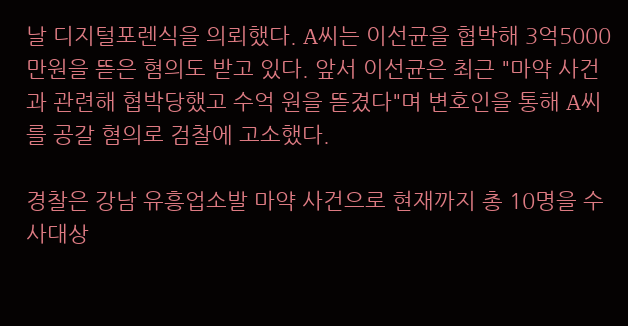날 디지털포렌식을 의뢰했다. A씨는 이선균을 협박해 3억5000만원을 뜯은 혐의도 받고 있다. 앞서 이선균은 최근 "마약 사건과 관련해 협박당했고 수억 원을 뜯겼다"며 변호인을 통해 A씨를 공갈 혐의로 검찰에 고소했다.

경찰은 강남 유흥업소발 마약 사건으로 현재까지 총 10명을 수사대상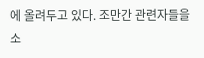에 올려두고 있다. 조만간 관련자들을 소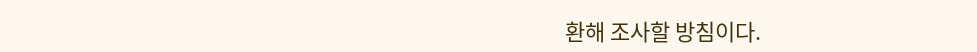환해 조사할 방침이다.